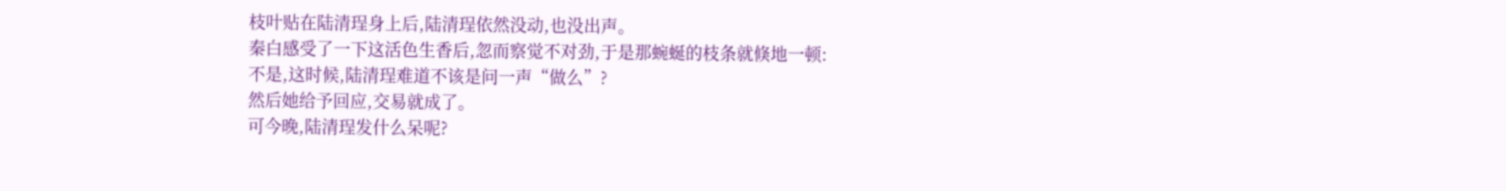枝叶贴在陆清珵身上后,陆清珵依然没动,也没出声。
秦白感受了一下这活色生香后,忽而察觉不对劲,于是那蜿蜒的枝条就倏地一顿:
不是,这时候,陆清珵难道不该是问一声“做么”?
然后她给予回应,交易就成了。
可今晚,陆清珵发什么呆呢?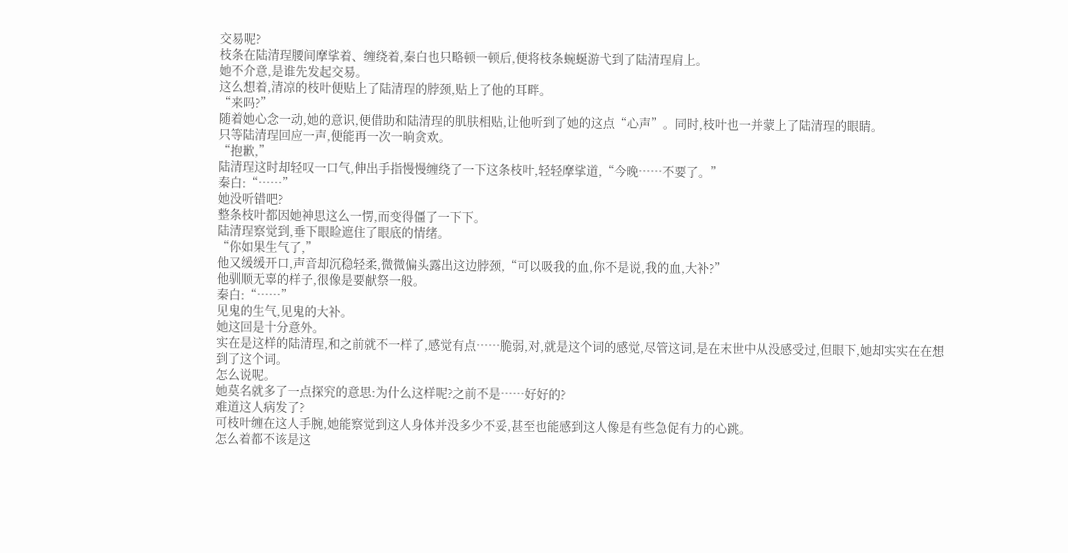交易呢?
枝条在陆清珵腰间摩挲着、缠绕着,秦白也只略顿一顿后,便将枝条蜿蜒游弋到了陆清珵肩上。
她不介意,是谁先发起交易。
这么想着,清凉的枝叶便贴上了陆清珵的脖颈,贴上了他的耳畔。
“来吗?”
随着她心念一动,她的意识,便借助和陆清珵的肌肤相贴,让他听到了她的这点“心声”。同时,枝叶也一并蒙上了陆清珵的眼睛。
只等陆清珵回应一声,便能再一次一晌贪欢。
“抱歉,”
陆清珵这时却轻叹一口气,伸出手指慢慢缠绕了一下这条枝叶,轻轻摩挲道,“今晚……不要了。”
秦白:“……”
她没听错吧?
整条枝叶都因她神思这么一愣,而变得僵了一下下。
陆清珵察觉到,垂下眼睑遮住了眼底的情绪。
“你如果生气了,”
他又缓缓开口,声音却沉稳轻柔,微微偏头露出这边脖颈,“可以吸我的血,你不是说,我的血,大补?”
他驯顺无辜的样子,很像是要献祭一般。
秦白:“……”
见鬼的生气,见鬼的大补。
她这回是十分意外。
实在是这样的陆清珵,和之前就不一样了,感觉有点……脆弱,对,就是这个词的感觉,尽管这词,是在末世中从没感受过,但眼下,她却实实在在想到了这个词。
怎么说呢。
她莫名就多了一点探究的意思:为什么这样呢?之前不是……好好的?
难道这人病发了?
可枝叶缠在这人手腕,她能察觉到这人身体并没多少不妥,甚至也能感到这人像是有些急促有力的心跳。
怎么着都不该是这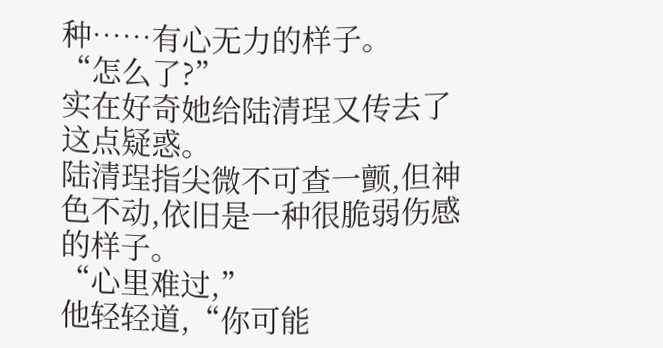种……有心无力的样子。
“怎么了?”
实在好奇她给陆清珵又传去了这点疑惑。
陆清珵指尖微不可查一颤,但神色不动,依旧是一种很脆弱伤感的样子。
“心里难过,”
他轻轻道,“你可能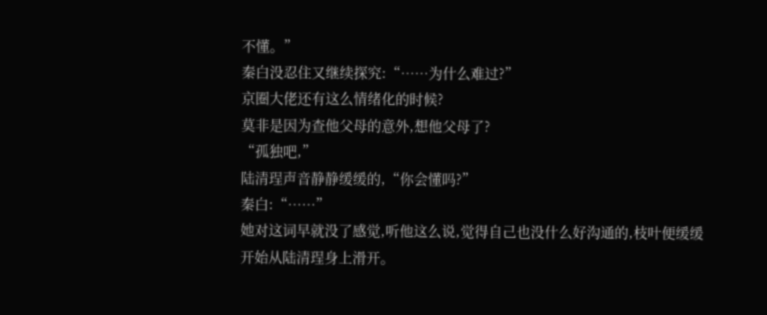不懂。”
秦白没忍住又继续探究:“……为什么难过?”
京圈大佬还有这么情绪化的时候?
莫非是因为查他父母的意外,想他父母了?
“孤独吧,”
陆清珵声音静静缓缓的,“你会懂吗?”
秦白:“……”
她对这词早就没了感觉,听他这么说,觉得自己也没什么好沟通的,枝叶便缓缓开始从陆清珵身上滑开。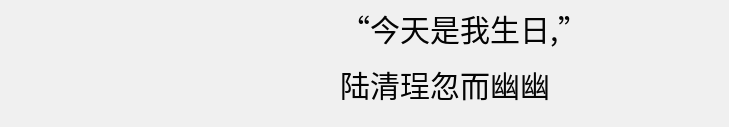“今天是我生日,”
陆清珵忽而幽幽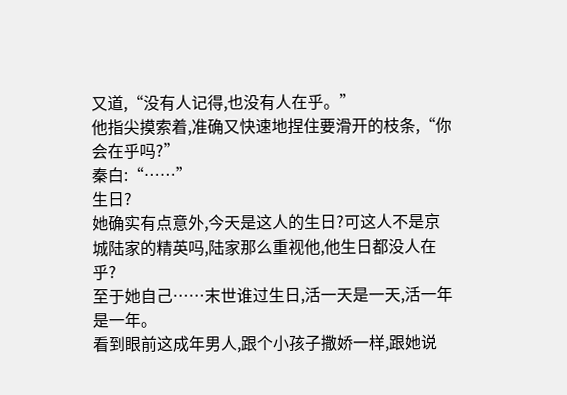又道,“没有人记得,也没有人在乎。”
他指尖摸索着,准确又快速地捏住要滑开的枝条,“你会在乎吗?”
秦白:“……”
生日?
她确实有点意外,今天是这人的生日?可这人不是京城陆家的精英吗,陆家那么重视他,他生日都没人在乎?
至于她自己……末世谁过生日,活一天是一天,活一年是一年。
看到眼前这成年男人,跟个小孩子撒娇一样,跟她说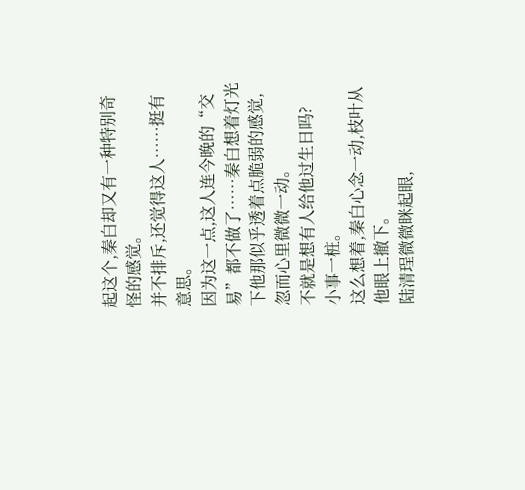起这个,秦白却又有一种特别奇怪的感觉。
并不排斥,还觉得这人……挺有意思。
因为这一点,这人连今晚的“交易”都不做了……秦白想着灯光下他那似乎透着点脆弱的感觉,忽而心里微微一动。
不就是想有人给他过生日吗?
小事一桩。
这么想着,秦白心念一动,枝叶从他眼上撤下。
陆清珵微微眯起眼,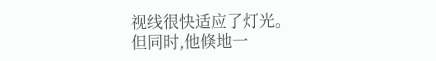视线很快适应了灯光。
但同时,他倏地一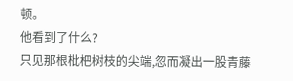顿。
他看到了什么?
只见那根枇杷树枝的尖端,忽而凝出一股青藤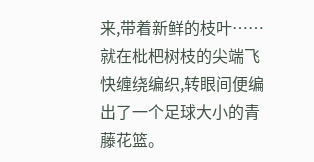来,带着新鲜的枝叶……就在枇杷树枝的尖端飞快缠绕编织,转眼间便编出了一个足球大小的青藤花篮。